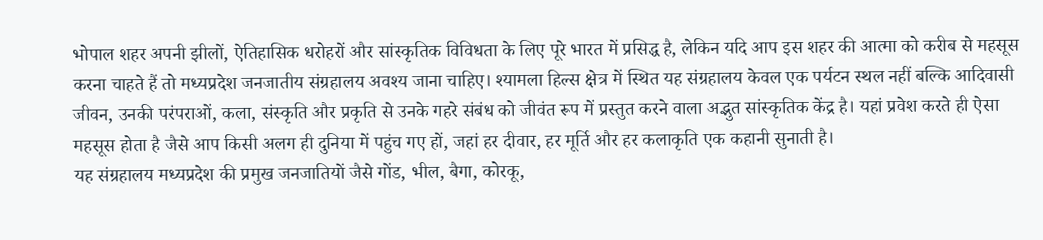भोपाल शहर अपनी झीलों, ऐतिहासिक धरोहरों और सांस्कृतिक विविधता के लिए पूरे भारत में प्रसिद्ध है, लेकिन यदि आप इस शहर की आत्मा को करीब से महसूस करना चाहते हैं तो मध्यप्रदेश जनजातीय संग्रहालय अवश्य जाना चाहिए। श्यामला हिल्स क्षेत्र में स्थित यह संग्रहालय केवल एक पर्यटन स्थल नहीं बल्कि आदिवासी जीवन, उनकी परंपराओं, कला, संस्कृति और प्रकृति से उनके गहरे संबंध को जीवंत रूप में प्रस्तुत करने वाला अद्भुत सांस्कृतिक केंद्र है। यहां प्रवेश करते ही ऐसा महसूस होता है जैसे आप किसी अलग ही दुनिया में पहुंच गए हों, जहां हर दीवार, हर मूर्ति और हर कलाकृति एक कहानी सुनाती है।
यह संग्रहालय मध्यप्रदेश की प्रमुख जनजातियों जैसे गोंड, भील, बैगा, कोरकू,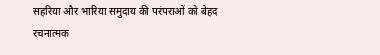सहरिया और भारिया समुदाय की परंपराओं को बेहद रचनात्मक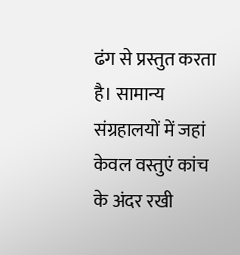ढंग से प्रस्तुत करता है। सामान्य संग्रहालयों में जहां केवल वस्तुएं कांच के अंदर रखी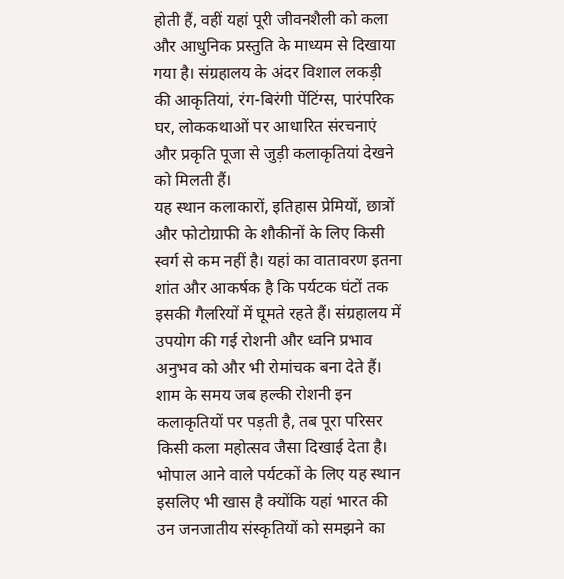होती हैं, वहीं यहां पूरी जीवनशैली को कला और आधुनिक प्रस्तुति के माध्यम से दिखाया गया है। संग्रहालय के अंदर विशाल लकड़ी की आकृतियां, रंग-बिरंगी पेंटिंग्स, पारंपरिक घर, लोककथाओं पर आधारित संरचनाएं और प्रकृति पूजा से जुड़ी कलाकृतियां देखने को मिलती हैं।
यह स्थान कलाकारों, इतिहास प्रेमियों, छात्रों और फोटोग्राफी के शौकीनों के लिए किसी स्वर्ग से कम नहीं है। यहां का वातावरण इतना शांत और आकर्षक है कि पर्यटक घंटों तक इसकी गैलरियों में घूमते रहते हैं। संग्रहालय में उपयोग की गई रोशनी और ध्वनि प्रभाव अनुभव को और भी रोमांचक बना देते हैं। शाम के समय जब हल्की रोशनी इन कलाकृतियों पर पड़ती है, तब पूरा परिसर किसी कला महोत्सव जैसा दिखाई देता है।
भोपाल आने वाले पर्यटकों के लिए यह स्थान इसलिए भी खास है क्योंकि यहां भारत की उन जनजातीय संस्कृतियों को समझने का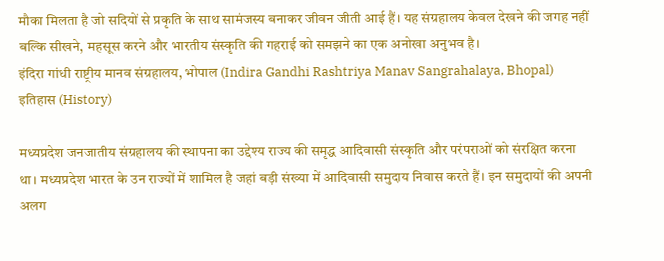मौका मिलता है जो सदियों से प्रकृति के साथ सामंजस्य बनाकर जीवन जीती आई हैं। यह संग्रहालय केवल देखने की जगह नहीं बल्कि सीखने, महसूस करने और भारतीय संस्कृति की गहराई को समझने का एक अनोखा अनुभव है।
इंदिरा गांधी राष्ट्रीय मानव संग्रहालय, भोपाल (Indira Gandhi Rashtriya Manav Sangrahalaya, Bhopal)
इतिहास (History)

मध्यप्रदेश जनजातीय संग्रहालय की स्थापना का उद्देश्य राज्य की समृद्ध आदिवासी संस्कृति और परंपराओं को संरक्षित करना था। मध्यप्रदेश भारत के उन राज्यों में शामिल है जहां बड़ी संख्या में आदिवासी समुदाय निवास करते हैं। इन समुदायों की अपनी अलग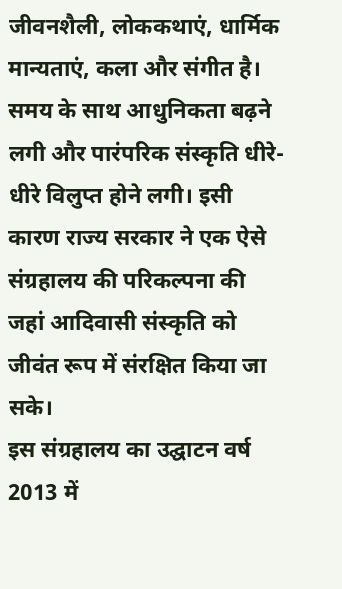जीवनशैली, लोककथाएं, धार्मिक मान्यताएं, कला और संगीत है। समय के साथ आधुनिकता बढ़ने लगी और पारंपरिक संस्कृति धीरे-धीरे विलुप्त होने लगी। इसी कारण राज्य सरकार ने एक ऐसे संग्रहालय की परिकल्पना की जहां आदिवासी संस्कृति को जीवंत रूप में संरक्षित किया जा सके।
इस संग्रहालय का उद्घाटन वर्ष 2013 में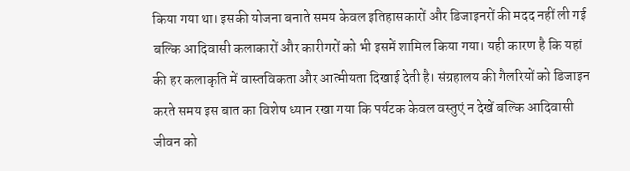किया गया था। इसकी योजना बनाते समय केवल इतिहासकारों और डिजाइनरों की मदद नहीं ली गई बल्कि आदिवासी कलाकारों और कारीगरों को भी इसमें शामिल किया गया। यही कारण है कि यहां की हर कलाकृति में वास्तविकता और आत्मीयता दिखाई देती है। संग्रहालय की गैलरियों को डिजाइन करते समय इस बात का विशेष ध्यान रखा गया कि पर्यटक केवल वस्तुएं न देखें बल्कि आदिवासी जीवन को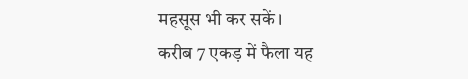महसूस भी कर सकें।
करीब 7 एकड़ में फैला यह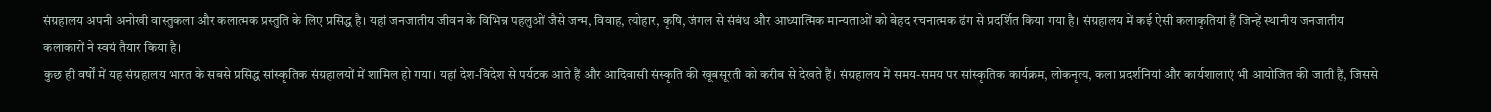संग्रहालय अपनी अनोखी वास्तुकला और कलात्मक प्रस्तुति के लिए प्रसिद्ध है। यहां जनजातीय जीवन के विभिन्न पहलुओं जैसे जन्म, विवाह, त्योहार, कृषि, जंगल से संबंध और आध्यात्मिक मान्यताओं को बेहद रचनात्मक ढंग से प्रदर्शित किया गया है। संग्रहालय में कई ऐसी कलाकृतियां हैं जिन्हें स्थानीय जनजातीय कलाकारों ने स्वयं तैयार किया है।
कुछ ही वर्षों में यह संग्रहालय भारत के सबसे प्रसिद्ध सांस्कृतिक संग्रहालयों में शामिल हो गया। यहां देश-विदेश से पर्यटक आते हैं और आदिवासी संस्कृति की खूबसूरती को करीब से देखते हैं। संग्रहालय में समय-समय पर सांस्कृतिक कार्यक्रम, लोकनृत्य, कला प्रदर्शनियां और कार्यशालाएं भी आयोजित की जाती हैं, जिससे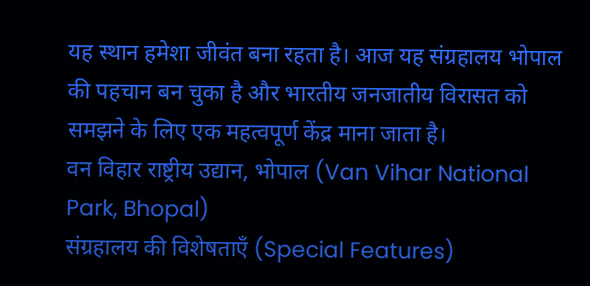यह स्थान हमेशा जीवंत बना रहता है। आज यह संग्रहालय भोपाल की पहचान बन चुका है और भारतीय जनजातीय विरासत को समझने के लिए एक महत्वपूर्ण केंद्र माना जाता है।
वन विहार राष्ट्रीय उद्यान, भोपाल (Van Vihar National Park, Bhopal)
संग्रहालय की विशेषताएँ (Special Features)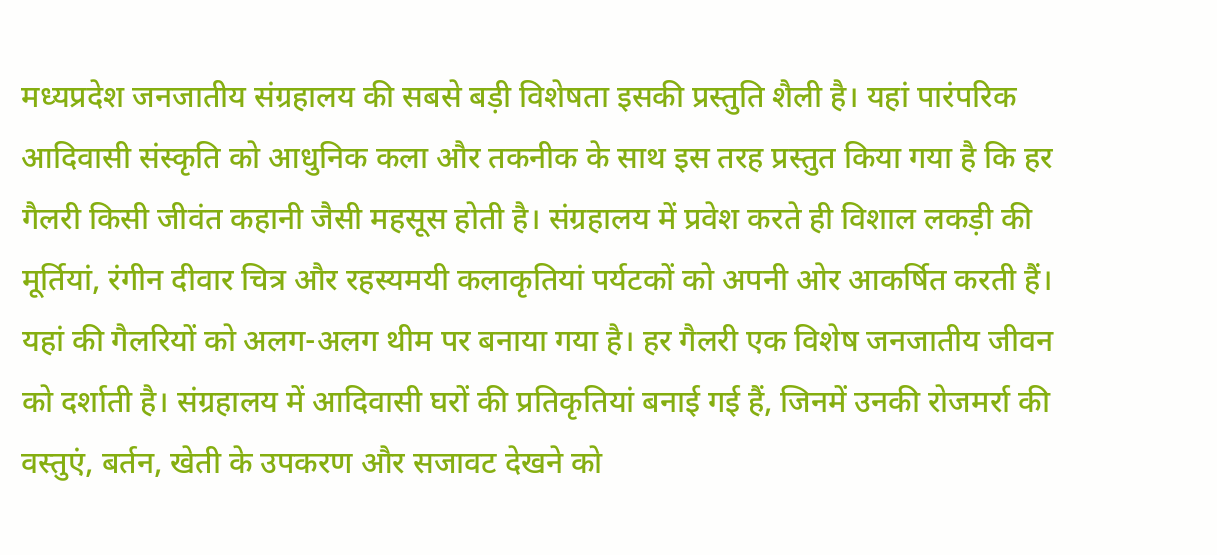मध्यप्रदेश जनजातीय संग्रहालय की सबसे बड़ी विशेषता इसकी प्रस्तुति शैली है। यहां पारंपरिक आदिवासी संस्कृति को आधुनिक कला और तकनीक के साथ इस तरह प्रस्तुत किया गया है कि हर गैलरी किसी जीवंत कहानी जैसी महसूस होती है। संग्रहालय में प्रवेश करते ही विशाल लकड़ी की मूर्तियां, रंगीन दीवार चित्र और रहस्यमयी कलाकृतियां पर्यटकों को अपनी ओर आकर्षित करती हैं।
यहां की गैलरियों को अलग-अलग थीम पर बनाया गया है। हर गैलरी एक विशेष जनजातीय जीवन को दर्शाती है। संग्रहालय में आदिवासी घरों की प्रतिकृतियां बनाई गई हैं, जिनमें उनकी रोजमर्रा की वस्तुएं, बर्तन, खेती के उपकरण और सजावट देखने को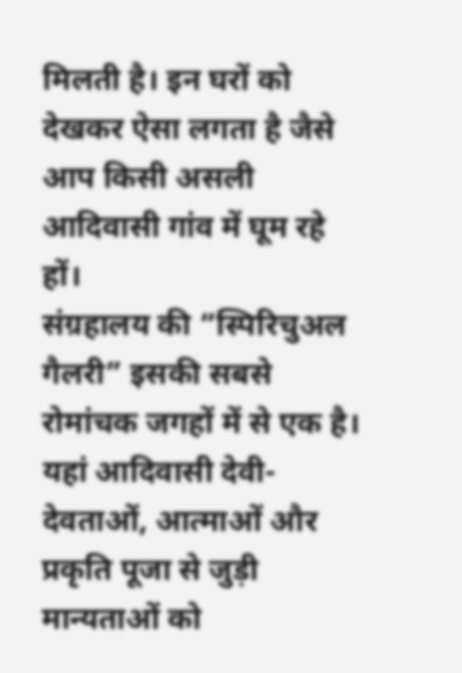मिलती है। इन घरों को देखकर ऐसा लगता है जैसे आप किसी असली आदिवासी गांव में घूम रहे हों।
संग्रहालय की “स्पिरिचुअल गैलरी” इसकी सबसे रोमांचक जगहों में से एक है। यहां आदिवासी देवी-देवताओं, आत्माओं और प्रकृति पूजा से जुड़ी मान्यताओं को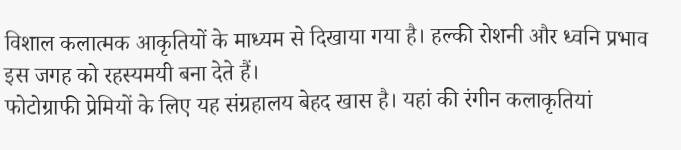विशाल कलात्मक आकृतियों के माध्यम से दिखाया गया है। हल्की रोशनी और ध्वनि प्रभाव इस जगह को रहस्यमयी बना देते हैं।
फोटोग्राफी प्रेमियों के लिए यह संग्रहालय बेहद खास है। यहां की रंगीन कलाकृतियां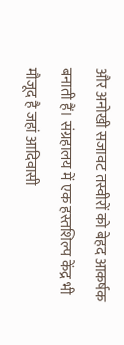और अनोखी सजावट तस्वीरों को बेहद आकर्षक बनाती हैं। संग्रहालय में एक हस्तशिल्प केंद्र भी मौजूद है जहां आदिवासी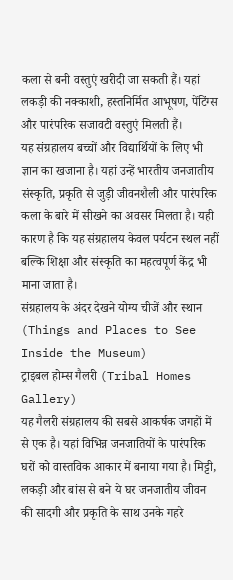कला से बनी वस्तुएं खरीदी जा सकती हैं। यहां लकड़ी की नक्काशी, हस्तनिर्मित आभूषण, पेंटिंग्स और पारंपरिक सजावटी वस्तुएं मिलती हैं।
यह संग्रहालय बच्चों और विद्यार्थियों के लिए भी ज्ञान का खजाना है। यहां उन्हें भारतीय जनजातीय संस्कृति, प्रकृति से जुड़ी जीवनशैली और पारंपरिक कला के बारे में सीखने का अवसर मिलता है। यही कारण है कि यह संग्रहालय केवल पर्यटन स्थल नहीं बल्कि शिक्षा और संस्कृति का महत्वपूर्ण केंद्र भी माना जाता है।
संग्रहालय के अंदर देखने योग्य चीजें और स्थान (Things and Places to See Inside the Museum)
ट्राइबल होम्स गैलरी (Tribal Homes Gallery)
यह गैलरी संग्रहालय की सबसे आकर्षक जगहों में से एक है। यहां विभिन्न जनजातियों के पारंपरिक घरों को वास्तविक आकार में बनाया गया है। मिट्टी, लकड़ी और बांस से बने ये घर जनजातीय जीवन की सादगी और प्रकृति के साथ उनके गहरे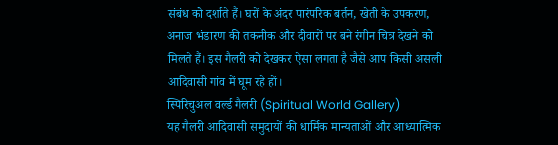संबंध को दर्शाते हैं। घरों के अंदर पारंपरिक बर्तन, खेती के उपकरण, अनाज भंडारण की तकनीक और दीवारों पर बने रंगीन चित्र देखने को मिलते हैं। इस गैलरी को देखकर ऐसा लगता है जैसे आप किसी असली आदिवासी गांव में घूम रहे हों।
स्पिरिचुअल वर्ल्ड गैलरी (Spiritual World Gallery)
यह गैलरी आदिवासी समुदायों की धार्मिक मान्यताओं और आध्यात्मिक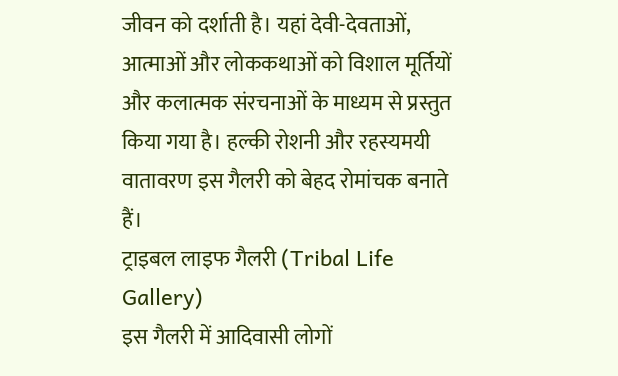जीवन को दर्शाती है। यहां देवी-देवताओं, आत्माओं और लोककथाओं को विशाल मूर्तियों और कलात्मक संरचनाओं के माध्यम से प्रस्तुत किया गया है। हल्की रोशनी और रहस्यमयी वातावरण इस गैलरी को बेहद रोमांचक बनाते हैं।
ट्राइबल लाइफ गैलरी (Tribal Life Gallery)
इस गैलरी में आदिवासी लोगों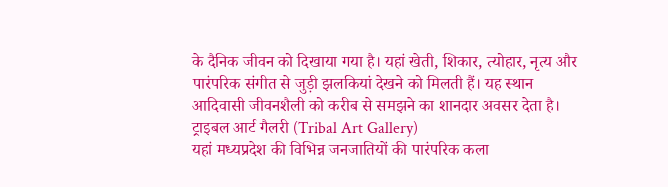के दैनिक जीवन को दिखाया गया है। यहां खेती, शिकार, त्योहार, नृत्य और पारंपरिक संगीत से जुड़ी झलकियां देखने को मिलती हैं। यह स्थान आदिवासी जीवनशैली को करीब से समझने का शानदार अवसर देता है।
ट्राइबल आर्ट गैलरी (Tribal Art Gallery)
यहां मध्यप्रदेश की विभिन्न जनजातियों की पारंपरिक कला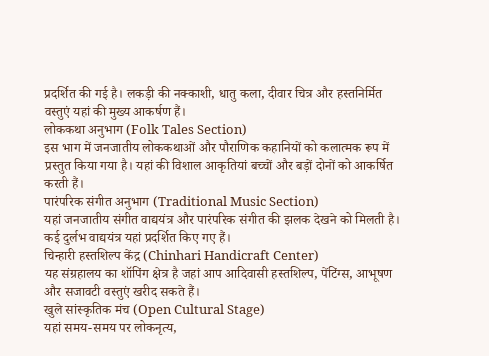प्रदर्शित की गई है। लकड़ी की नक्काशी, धातु कला, दीवार चित्र और हस्तनिर्मित वस्तुएं यहां की मुख्य आकर्षण हैं।
लोककथा अनुभाग (Folk Tales Section)
इस भाग में जनजातीय लोककथाओं और पौराणिक कहानियों को कलात्मक रूप में प्रस्तुत किया गया है। यहां की विशाल आकृतियां बच्चों और बड़ों दोनों को आकर्षित करती हैं।
पारंपरिक संगीत अनुभाग (Traditional Music Section)
यहां जनजातीय संगीत वाद्ययंत्र और पारंपरिक संगीत की झलक देखने को मिलती है। कई दुर्लभ वाद्ययंत्र यहां प्रदर्शित किए गए हैं।
चिन्हारी हस्तशिल्प केंद्र (Chinhari Handicraft Center)
यह संग्रहालय का शॉपिंग क्षेत्र है जहां आप आदिवासी हस्तशिल्प, पेंटिंग्स, आभूषण और सजावटी वस्तुएं खरीद सकते हैं।
खुले सांस्कृतिक मंच (Open Cultural Stage)
यहां समय-समय पर लोकनृत्य,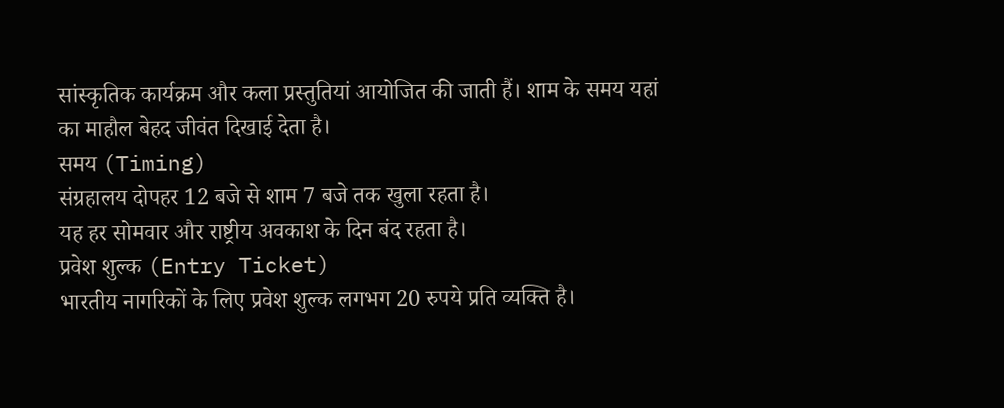सांस्कृतिक कार्यक्रम और कला प्रस्तुतियां आयोजित की जाती हैं। शाम के समय यहां का माहौल बेहद जीवंत दिखाई देता है।
समय (Timing)
संग्रहालय दोपहर 12 बजे से शाम 7 बजे तक खुला रहता है।
यह हर सोमवार और राष्ट्रीय अवकाश के दिन बंद रहता है।
प्रवेश शुल्क (Entry Ticket)
भारतीय नागरिकों के लिए प्रवेश शुल्क लगभग 20 रुपये प्रति व्यक्ति है।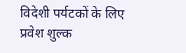विदेशी पर्यटकों के लिए प्रवेश शुल्क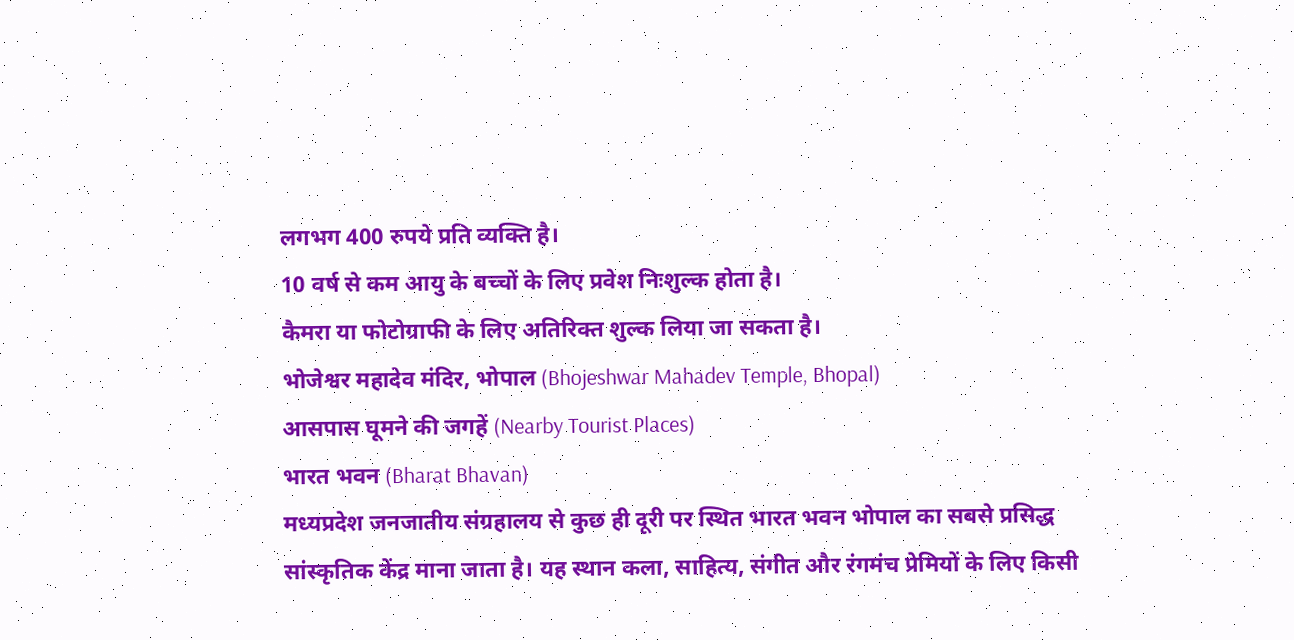लगभग 400 रुपये प्रति व्यक्ति है।
10 वर्ष से कम आयु के बच्चों के लिए प्रवेश निःशुल्क होता है।
कैमरा या फोटोग्राफी के लिए अतिरिक्त शुल्क लिया जा सकता है।
भोजेश्वर महादेव मंदिर, भोपाल (Bhojeshwar Mahadev Temple, Bhopal)
आसपास घूमने की जगहें (Nearby Tourist Places)
भारत भवन (Bharat Bhavan)
मध्यप्रदेश जनजातीय संग्रहालय से कुछ ही दूरी पर स्थित भारत भवन भोपाल का सबसे प्रसिद्ध सांस्कृतिक केंद्र माना जाता है। यह स्थान कला, साहित्य, संगीत और रंगमंच प्रेमियों के लिए किसी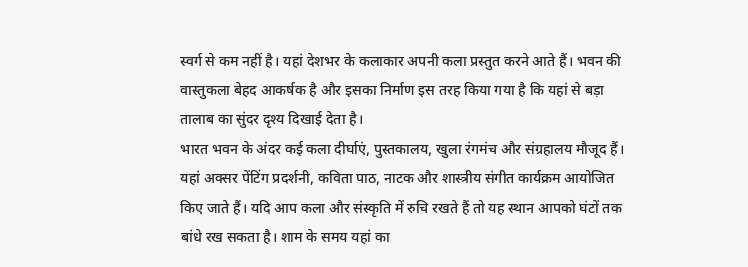स्वर्ग से कम नहीं है। यहां देशभर के कलाकार अपनी कला प्रस्तुत करने आते हैं। भवन की वास्तुकला बेहद आकर्षक है और इसका निर्माण इस तरह किया गया है कि यहां से बड़ा तालाब का सुंदर दृश्य दिखाई देता है।
भारत भवन के अंदर कई कला दीर्घाएं, पुस्तकालय, खुला रंगमंच और संग्रहालय मौजूद हैं। यहां अक्सर पेंटिंग प्रदर्शनी, कविता पाठ, नाटक और शास्त्रीय संगीत कार्यक्रम आयोजित किए जाते हैं। यदि आप कला और संस्कृति में रुचि रखते हैं तो यह स्थान आपको घंटों तक बांधे रख सकता है। शाम के समय यहां का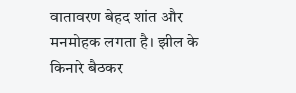वातावरण बेहद शांत और मनमोहक लगता है। झील के किनारे बैठकर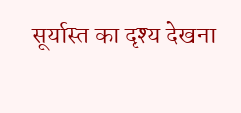सूर्यास्त का दृश्य देखना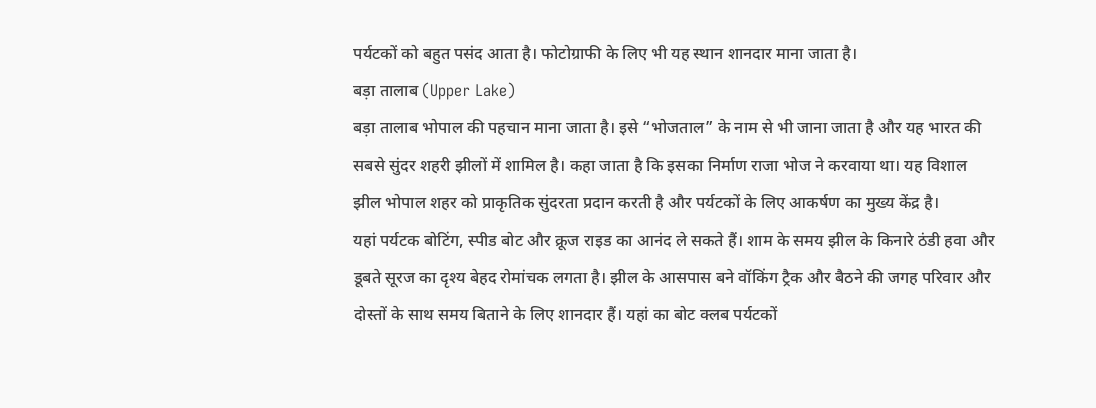पर्यटकों को बहुत पसंद आता है। फोटोग्राफी के लिए भी यह स्थान शानदार माना जाता है।
बड़ा तालाब (Upper Lake)
बड़ा तालाब भोपाल की पहचान माना जाता है। इसे “भोजताल” के नाम से भी जाना जाता है और यह भारत की सबसे सुंदर शहरी झीलों में शामिल है। कहा जाता है कि इसका निर्माण राजा भोज ने करवाया था। यह विशाल झील भोपाल शहर को प्राकृतिक सुंदरता प्रदान करती है और पर्यटकों के लिए आकर्षण का मुख्य केंद्र है।
यहां पर्यटक बोटिंग, स्पीड बोट और क्रूज राइड का आनंद ले सकते हैं। शाम के समय झील के किनारे ठंडी हवा और डूबते सूरज का दृश्य बेहद रोमांचक लगता है। झील के आसपास बने वॉकिंग ट्रैक और बैठने की जगह परिवार और दोस्तों के साथ समय बिताने के लिए शानदार हैं। यहां का बोट क्लब पर्यटकों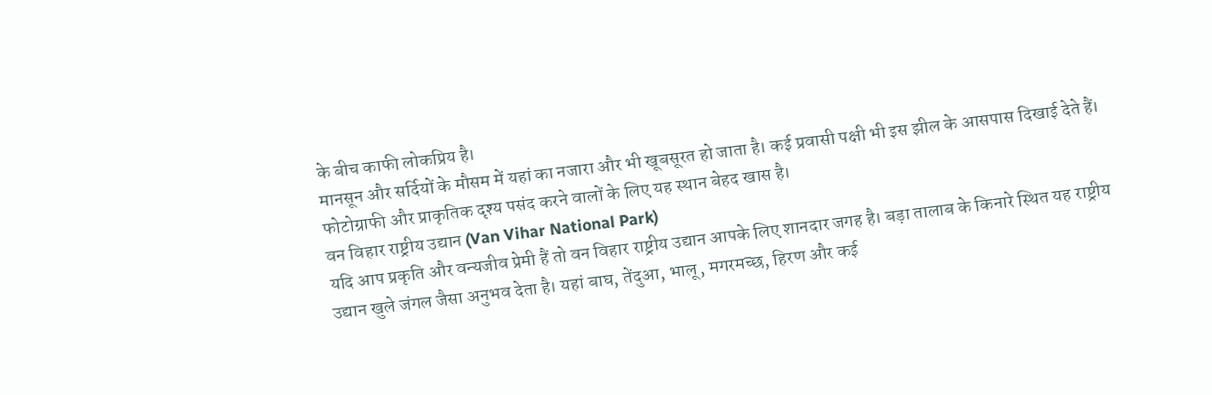के बीच काफी लोकप्रिय है।
मानसून और सर्दियों के मौसम में यहां का नजारा और भी खूबसूरत हो जाता है। कई प्रवासी पक्षी भी इस झील के आसपास दिखाई देते हैं। फोटोग्राफी और प्राकृतिक दृश्य पसंद करने वालों के लिए यह स्थान बेहद खास है।
वन विहार राष्ट्रीय उद्यान (Van Vihar National Park)
यदि आप प्रकृति और वन्यजीव प्रेमी हैं तो वन विहार राष्ट्रीय उद्यान आपके लिए शानदार जगह है। बड़ा तालाब के किनारे स्थित यह राष्ट्रीय उद्यान खुले जंगल जैसा अनुभव देता है। यहां बाघ, तेंदुआ, भालू, मगरमच्छ, हिरण और कई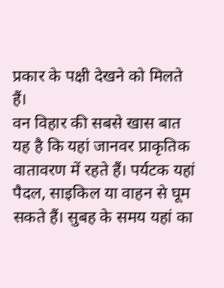प्रकार के पक्षी देखने को मिलते हैं।
वन विहार की सबसे खास बात यह है कि यहां जानवर प्राकृतिक वातावरण में रहते हैं। पर्यटक यहां पैदल, साइकिल या वाहन से घूम सकते हैं। सुबह के समय यहां का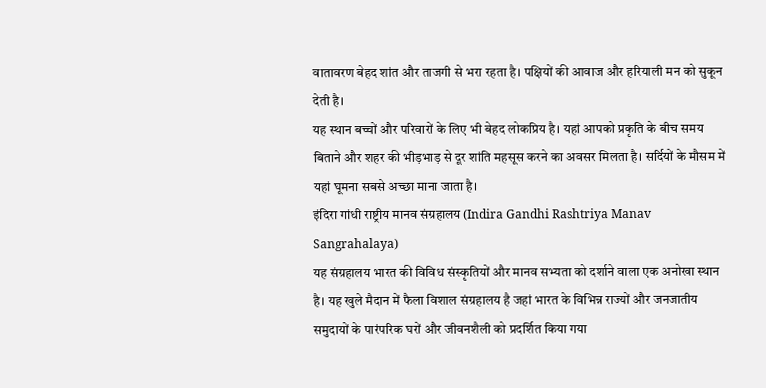वातावरण बेहद शांत और ताजगी से भरा रहता है। पक्षियों की आवाज और हरियाली मन को सुकून देती है।
यह स्थान बच्चों और परिवारों के लिए भी बेहद लोकप्रिय है। यहां आपको प्रकृति के बीच समय बिताने और शहर की भीड़भाड़ से दूर शांति महसूस करने का अवसर मिलता है। सर्दियों के मौसम में यहां घूमना सबसे अच्छा माना जाता है।
इंदिरा गांधी राष्ट्रीय मानव संग्रहालय (Indira Gandhi Rashtriya Manav Sangrahalaya)
यह संग्रहालय भारत की विविध संस्कृतियों और मानव सभ्यता को दर्शाने वाला एक अनोखा स्थान है। यह खुले मैदान में फैला विशाल संग्रहालय है जहां भारत के विभिन्न राज्यों और जनजातीय समुदायों के पारंपरिक घरों और जीवनशैली को प्रदर्शित किया गया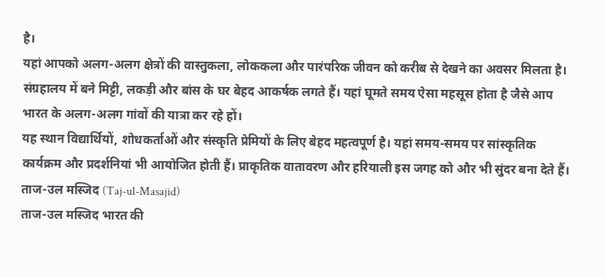है।
यहां आपको अलग-अलग क्षेत्रों की वास्तुकला, लोककला और पारंपरिक जीवन को करीब से देखने का अवसर मिलता है। संग्रहालय में बने मिट्टी, लकड़ी और बांस के घर बेहद आकर्षक लगते हैं। यहां घूमते समय ऐसा महसूस होता है जैसे आप भारत के अलग-अलग गांवों की यात्रा कर रहे हों।
यह स्थान विद्यार्थियों, शोधकर्ताओं और संस्कृति प्रेमियों के लिए बेहद महत्वपूर्ण है। यहां समय-समय पर सांस्कृतिक कार्यक्रम और प्रदर्शनियां भी आयोजित होती हैं। प्राकृतिक वातावरण और हरियाली इस जगह को और भी सुंदर बना देते हैं।
ताज-उल मस्जिद (Taj-ul-Masajid)
ताज-उल मस्जिद भारत की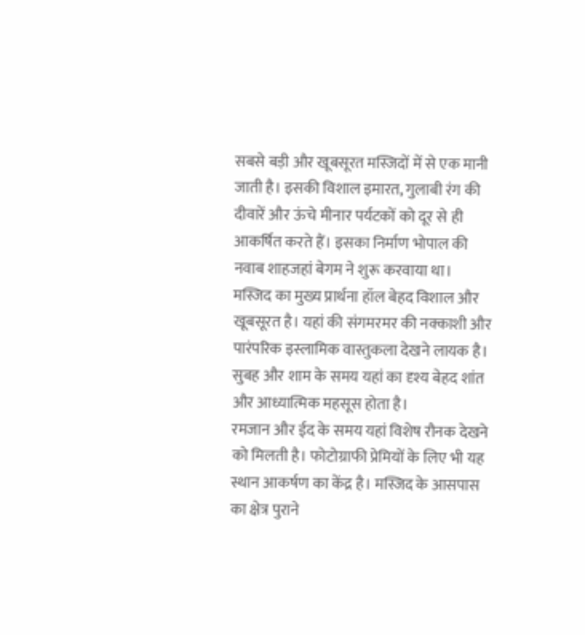सबसे बड़ी और खूबसूरत मस्जिदों में से एक मानी जाती है। इसकी विशाल इमारत, गुलाबी रंग की दीवारें और ऊंचे मीनार पर्यटकों को दूर से ही आकर्षित करते हैं। इसका निर्माण भोपाल की नवाब शाहजहां बेगम ने शुरू करवाया था।
मस्जिद का मुख्य प्रार्थना हॉल बेहद विशाल और खूबसूरत है। यहां की संगमरमर की नक्काशी और पारंपरिक इस्लामिक वास्तुकला देखने लायक है। सुबह और शाम के समय यहां का दृश्य बेहद शांत और आध्यात्मिक महसूस होता है।
रमजान और ईद के समय यहां विशेष रौनक देखने को मिलती है। फोटोग्राफी प्रेमियों के लिए भी यह स्थान आकर्षण का केंद्र है। मस्जिद के आसपास का क्षेत्र पुराने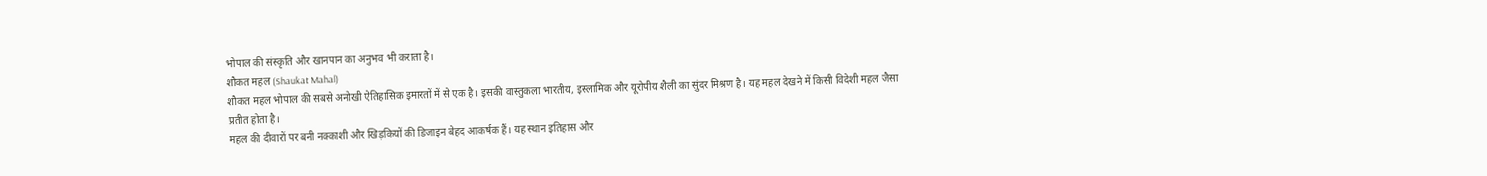भोपाल की संस्कृति और खानपान का अनुभव भी कराता है।
शौकत महल (Shaukat Mahal)
शौकत महल भोपाल की सबसे अनोखी ऐतिहासिक इमारतों में से एक है। इसकी वास्तुकला भारतीय, इस्लामिक और यूरोपीय शैली का सुंदर मिश्रण है। यह महल देखने में किसी विदेशी महल जैसा प्रतीत होता है।
महल की दीवारों पर बनी नक्काशी और खिड़कियों की डिजाइन बेहद आकर्षक हैं। यह स्थान इतिहास और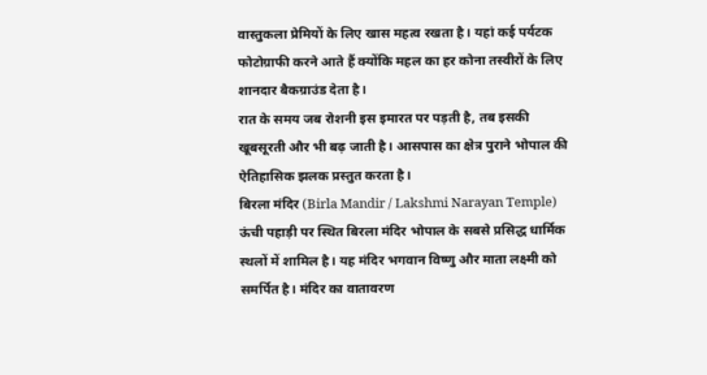वास्तुकला प्रेमियों के लिए खास महत्व रखता है। यहां कई पर्यटक फोटोग्राफी करने आते हैं क्योंकि महल का हर कोना तस्वीरों के लिए शानदार बैकग्राउंड देता है।
रात के समय जब रोशनी इस इमारत पर पड़ती है, तब इसकी खूबसूरती और भी बढ़ जाती है। आसपास का क्षेत्र पुराने भोपाल की ऐतिहासिक झलक प्रस्तुत करता है।
बिरला मंदिर (Birla Mandir / Lakshmi Narayan Temple)
ऊंची पहाड़ी पर स्थित बिरला मंदिर भोपाल के सबसे प्रसिद्ध धार्मिक स्थलों में शामिल है। यह मंदिर भगवान विष्णु और माता लक्ष्मी को समर्पित है। मंदिर का वातावरण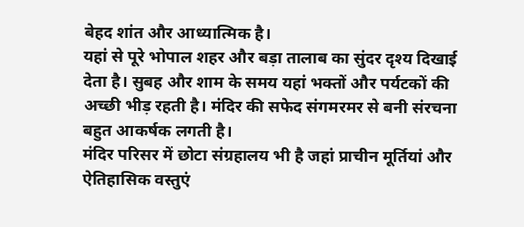बेहद शांत और आध्यात्मिक है।
यहां से पूरे भोपाल शहर और बड़ा तालाब का सुंदर दृश्य दिखाई देता है। सुबह और शाम के समय यहां भक्तों और पर्यटकों की अच्छी भीड़ रहती है। मंदिर की सफेद संगमरमर से बनी संरचना बहुत आकर्षक लगती है।
मंदिर परिसर में छोटा संग्रहालय भी है जहां प्राचीन मूर्तियां और ऐतिहासिक वस्तुएं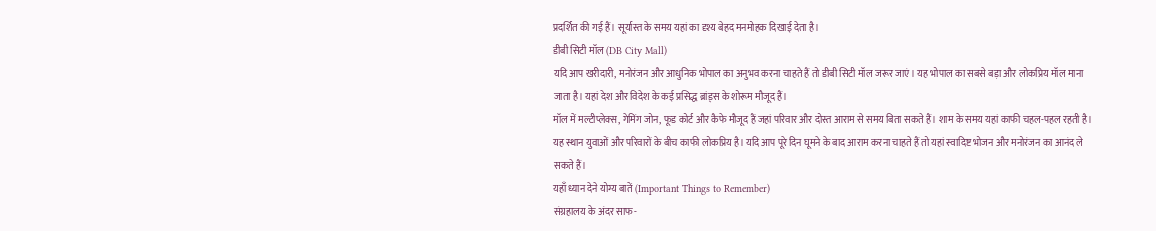प्रदर्शित की गई हैं। सूर्यास्त के समय यहां का दृश्य बेहद मनमोहक दिखाई देता है।
डीबी सिटी मॉल (DB City Mall)
यदि आप खरीदारी, मनोरंजन और आधुनिक भोपाल का अनुभव करना चाहते हैं तो डीबी सिटी मॉल जरूर जाएं। यह भोपाल का सबसे बड़ा और लोकप्रिय मॉल माना जाता है। यहां देश और विदेश के कई प्रसिद्ध ब्रांड्स के शोरूम मौजूद हैं।
मॉल में मल्टीप्लेक्स, गेमिंग जोन, फूड कोर्ट और कैफे मौजूद हैं जहां परिवार और दोस्त आराम से समय बिता सकते हैं। शाम के समय यहां काफी चहल-पहल रहती है।
यह स्थान युवाओं और परिवारों के बीच काफी लोकप्रिय है। यदि आप पूरे दिन घूमने के बाद आराम करना चाहते हैं तो यहां स्वादिष्ट भोजन और मनोरंजन का आनंद ले सकते हैं।
यहाँ ध्यान देने योग्य बातें (Important Things to Remember)
संग्रहालय के अंदर साफ-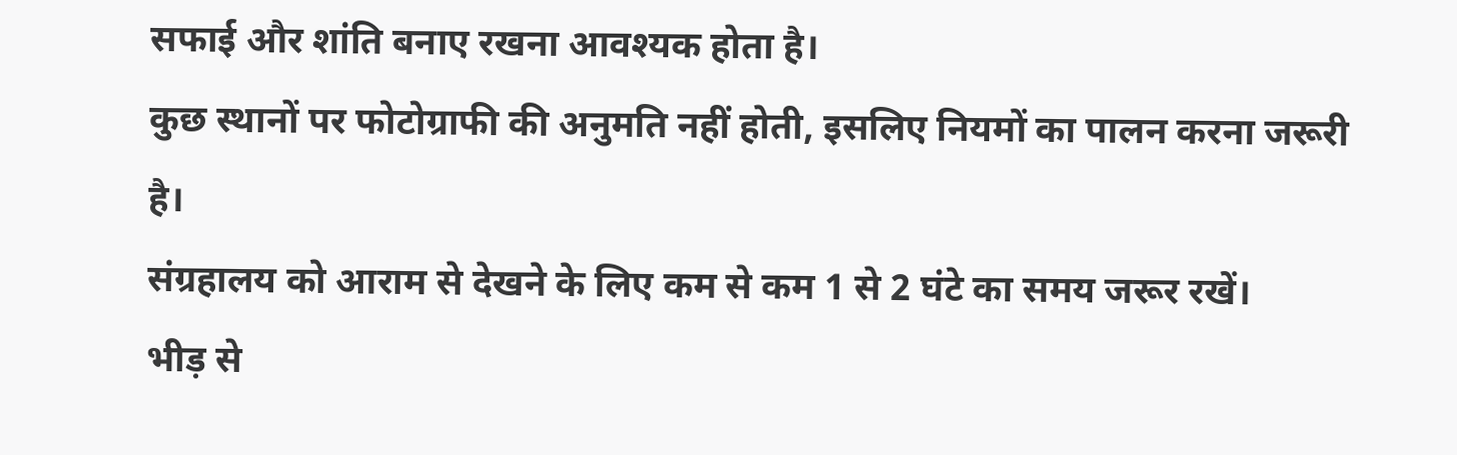सफाई और शांति बनाए रखना आवश्यक होता है।
कुछ स्थानों पर फोटोग्राफी की अनुमति नहीं होती, इसलिए नियमों का पालन करना जरूरी है।
संग्रहालय को आराम से देखने के लिए कम से कम 1 से 2 घंटे का समय जरूर रखें।
भीड़ से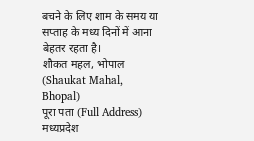बचने के लिए शाम के समय या सप्ताह के मध्य दिनों में आना बेहतर रहता है।
शौकत महल, भोपाल (Shaukat Mahal, Bhopal)
पूरा पता (Full Address)
मध्यप्रदेश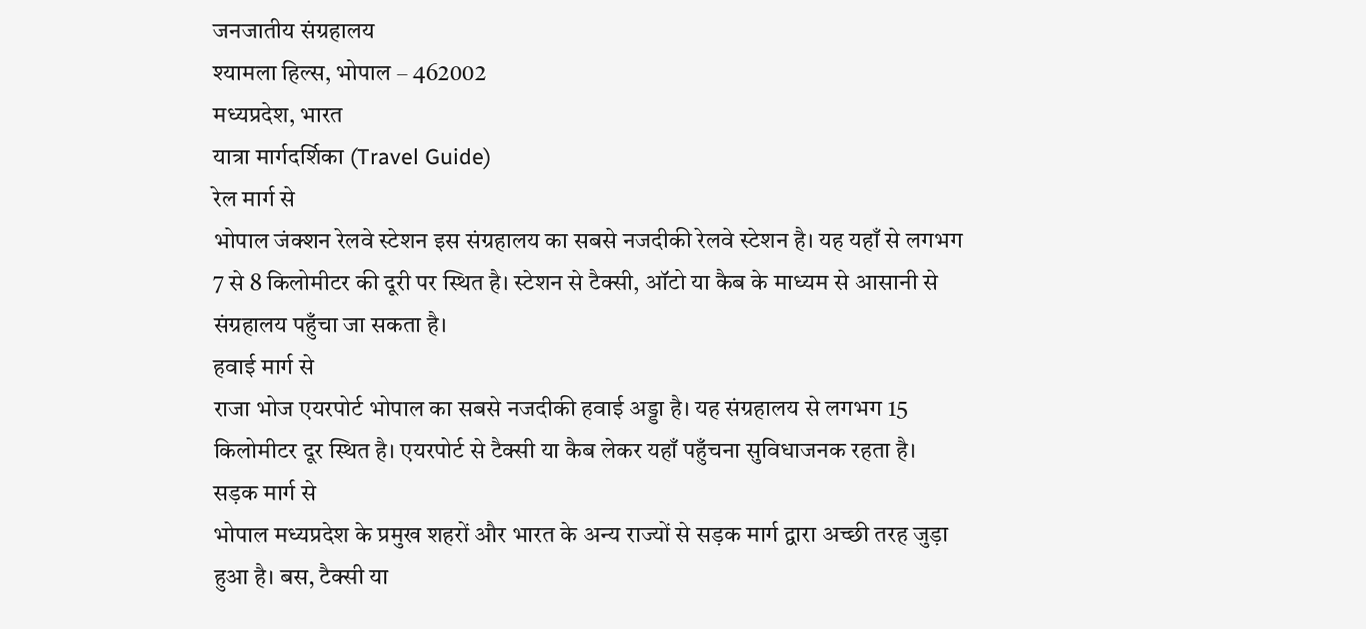जनजातीय संग्रहालय
श्यामला हिल्स, भोपाल – 462002
मध्यप्रदेश, भारत
यात्रा मार्गदर्शिका (Travel Guide)
रेल मार्ग से
भोपाल जंक्शन रेलवे स्टेशन इस संग्रहालय का सबसे नजदीकी रेलवे स्टेशन है। यह यहाँ से लगभग 7 से 8 किलोमीटर की दूरी पर स्थित है। स्टेशन से टैक्सी, ऑटो या कैब के माध्यम से आसानी से संग्रहालय पहुँचा जा सकता है।
हवाई मार्ग से
राजा भोज एयरपोर्ट भोपाल का सबसे नजदीकी हवाई अड्डा है। यह संग्रहालय से लगभग 15 किलोमीटर दूर स्थित है। एयरपोर्ट से टैक्सी या कैब लेकर यहाँ पहुँचना सुविधाजनक रहता है।
सड़क मार्ग से
भोपाल मध्यप्रदेश के प्रमुख शहरों और भारत के अन्य राज्यों से सड़क मार्ग द्वारा अच्छी तरह जुड़ा हुआ है। बस, टैक्सी या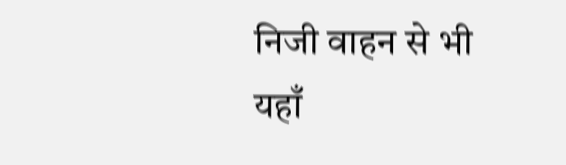निजी वाहन से भी यहाँ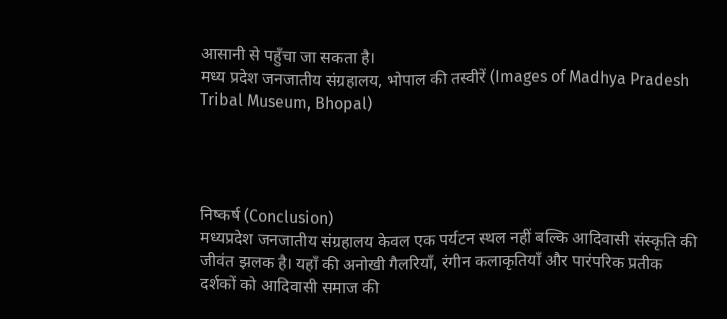आसानी से पहुँचा जा सकता है।
मध्य प्रदेश जनजातीय संग्रहालय, भोपाल की तस्वीरें (Images of Madhya Pradesh Tribal Museum, Bhopal)




निष्कर्ष (Conclusion)
मध्यप्रदेश जनजातीय संग्रहालय केवल एक पर्यटन स्थल नहीं बल्कि आदिवासी संस्कृति की जीवंत झलक है। यहाँ की अनोखी गैलरियाँ, रंगीन कलाकृतियाँ और पारंपरिक प्रतीक दर्शकों को आदिवासी समाज की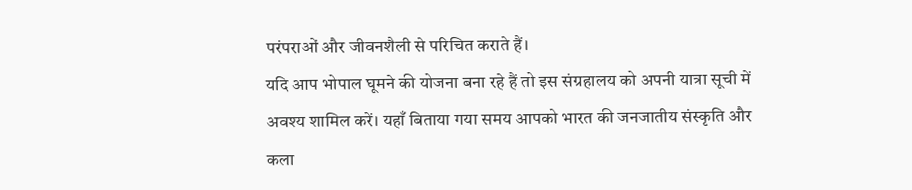परंपराओं और जीवनशैली से परिचित कराते हैं।
यदि आप भोपाल घूमने की योजना बना रहे हैं तो इस संग्रहालय को अपनी यात्रा सूची में अवश्य शामिल करें। यहाँ बिताया गया समय आपको भारत की जनजातीय संस्कृति और कला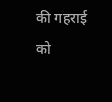की गहराई को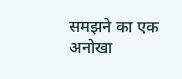समझने का एक अनोखा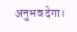अनुभव देगा।